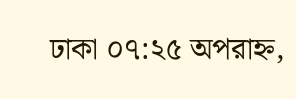ঢাকা ০৭:২৫ অপরাহ্ন,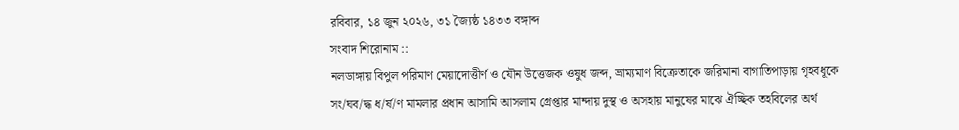রবিবার, ১৪ জুন ২০২৬, ৩১ জ্যৈষ্ঠ ১৪৩৩ বঙ্গাব্দ
সংবাদ শিরোনাম ::
নলডাঙ্গায় বিপুল পরিমাণ মেয়াদোত্তীর্ণ ও যৌন উত্তেজক ওষুধ জব্দ, ভ্রাম্যমাণ বিক্রেতাকে জরিমানা বাগাতিপাড়ায় গৃহবধূকে সং/ঘব/দ্ধ ধ/র্ষ/ণ মামলার প্রধান আসামি আসলাম গ্রেপ্তার মান্দায় দুস্থ ও অসহায় মানুষের মাঝে ঐচ্ছিক তহবিলের অর্থ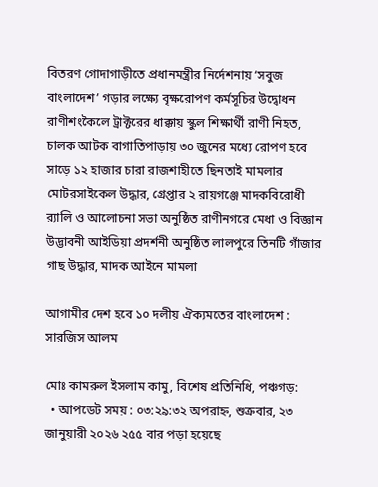বিতরণ গোদাগাড়ীতে প্রধানমন্ত্রীর নির্দেশনায় ‘সবুজ বাংলাদেশ’ গড়ার লক্ষ্যে বৃক্ষরোপণ কর্মসূচির উদ্বোধন রাণীশংকৈলে ট্রাক্টরের ধাক্কায় স্কুল শিক্ষার্থী রাণী নিহত, চালক আটক বাগাতিপাড়ায় ৩০ জুনের মধ্যে রোপণ হবে সাড়ে ১২ হাজার চারা রাজশাহীতে ছিনতাই মামলার মোটরসাইকেল উদ্ধার, গ্রেপ্তার ২ রায়গঞ্জে মাদকবিরোধী র‍্যালি ও আলোচনা সভা অনুষ্ঠিত রাণীনগরে মেধা ও বিজ্ঞান উদ্ভাবনী আইডিয়া প্রদর্শনী অনুষ্ঠিত লালপুরে তিনটি গাঁজার গাছ উদ্ধার, মাদক আইনে মামলা

আগামীর দেশ হবে ১০ দলীয় ঐক্যমতের বাংলাদেশ : সারজিস আলম

মোঃ কামরুল ইসলাম কামু, বিশেষ প্রতিনিধি, পঞ্চগড়:
  • আপডেট সময় : ০৩:২৯:৩২ অপরাহ্ন, শুক্রবার, ২৩ জানুয়ারী ২০২৬ ২৫৫ বার পড়া হয়েছে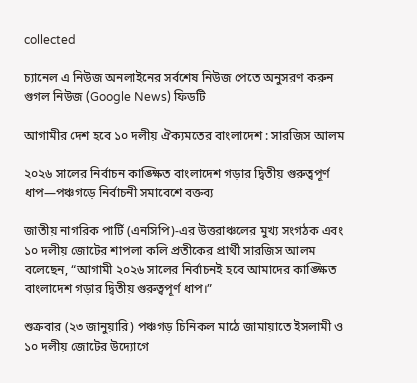collected

চ্যানেল এ নিউজ অনলাইনের সর্বশেষ নিউজ পেতে অনুসরণ করুন গুগল নিউজ (Google News) ফিডটি

আগামীর দেশ হবে ১০ দলীয় ঐক্যমতের বাংলাদেশ : সারজিস আলম

২০২৬ সালের নির্বাচন কাঙ্ক্ষিত বাংলাদেশ গড়ার দ্বিতীয় গুরুত্বপূর্ণ ধাপ—পঞ্চগড়ে নির্বাচনী সমাবেশে বক্তব্য

জাতীয় নাগরিক পার্টি (এনসিপি)-এর উত্তরাঞ্চলের মুখ্য সংগঠক এবং ১০ দলীয় জোটের শাপলা কলি প্রতীকের প্রার্থী সারজিস আলম বলেছেন, “আগামী ২০২৬ সালের নির্বাচনই হবে আমাদের কাঙ্ক্ষিত বাংলাদেশ গড়ার দ্বিতীয় গুরুত্বপূর্ণ ধাপ।”

শুক্রবার (২৩ জানুয়ারি) পঞ্চগড় চিনিকল মাঠে জামায়াতে ইসলামী ও ১০ দলীয় জোটের উদ্যোগে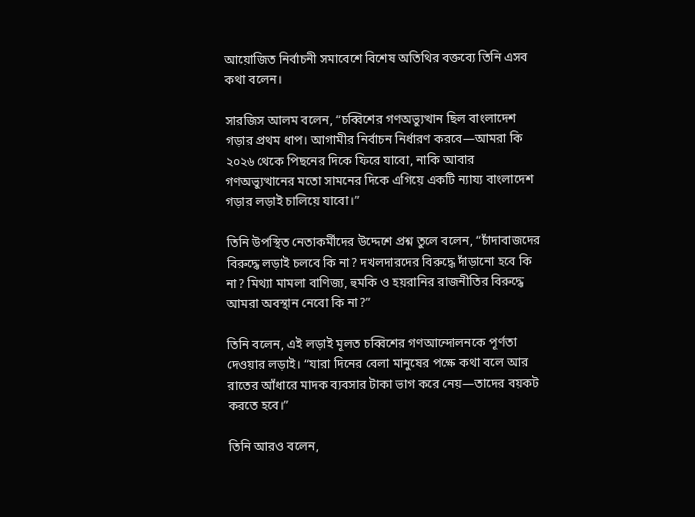আয়োজিত নির্বাচনী সমাবেশে বিশেষ অতিথির বক্তব্যে তিনি এসব কথা বলেন।

সারজিস আলম বলেন, “চব্বিশের গণঅভ্যুত্থান ছিল বাংলাদেশ গড়ার প্রথম ধাপ। আগামীর নির্বাচন নির্ধারণ করবে—আমরা কি ২০২৬ থেকে পিছনের দিকে ফিরে যাবো, নাকি আবার গণঅভ্যুত্থানের মতো সামনের দিকে এগিয়ে একটি ন্যায্য বাংলাদেশ গড়ার লড়াই চালিয়ে যাবো।”

তিনি উপস্থিত নেতাকর্মীদের উদ্দেশে প্রশ্ন তুলে বলেন, “চাঁদাবাজদের বিরুদ্ধে লড়াই চলবে কি না? দখলদারদের বিরুদ্ধে দাঁড়ানো হবে কি না? মিথ্যা মামলা বাণিজ্য, হুমকি ও হয়রানির রাজনীতির বিরুদ্ধে আমরা অবস্থান নেবো কি না?”

তিনি বলেন, এই লড়াই মূলত চব্বিশের গণআন্দোলনকে পূর্ণতা দেওয়ার লড়াই। “যারা দিনের বেলা মানুষের পক্ষে কথা বলে আর রাতের আঁধারে মাদক ব্যবসার টাকা ভাগ করে নেয়—তাদের বয়কট করতে হবে।”

তিনি আরও বলেন,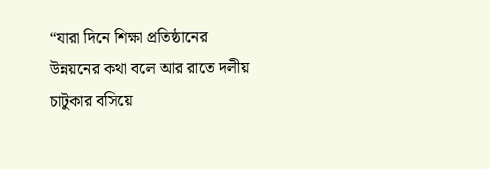“যারা দিনে শিক্ষা প্রতিষ্ঠানের উন্নয়নের কথা বলে আর রাতে দলীয় চাটুকার বসিয়ে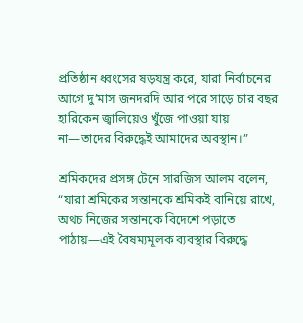প্রতিষ্ঠান ধ্বংসের ষড়যন্ত্র করে, যারা নির্বাচনের আগে দু’মাস জনদরদি আর পরে সাড়ে চার বছর হারিকেন জ্বালিয়েও খুঁজে পাওয়া যায় না—তাদের বিরুদ্ধেই আমাদের অবস্থান।”

শ্রমিকদের প্রসঙ্গ টেনে সারজিস আলম বলেন, “যারা শ্রমিকের সন্তানকে শ্রমিকই বানিয়ে রাখে, অথচ নিজের সন্তানকে বিদেশে পড়াতে পাঠায়—এই বৈষম্যমূলক ব্যবস্থার বিরুদ্ধে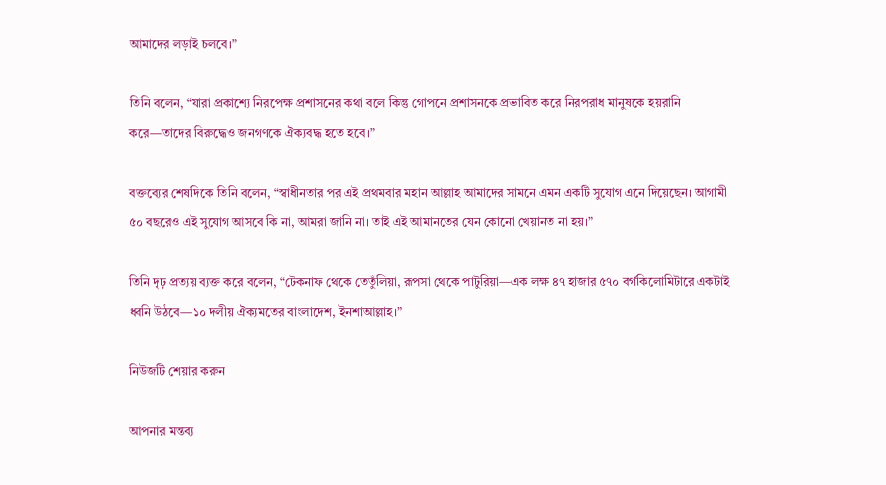আমাদের লড়াই চলবে।”

তিনি বলেন, “যারা প্রকাশ্যে নিরপেক্ষ প্রশাসনের কথা বলে কিন্তু গোপনে প্রশাসনকে প্রভাবিত করে নিরপরাধ মানুষকে হয়রানি করে—তাদের বিরুদ্ধেও জনগণকে ঐক্যবদ্ধ হতে হবে।”

বক্তব্যের শেষদিকে তিনি বলেন, “স্বাধীনতার পর এই প্রথমবার মহান আল্লাহ আমাদের সামনে এমন একটি সুযোগ এনে দিয়েছেন। আগামী ৫০ বছরেও এই সুযোগ আসবে কি না, আমরা জানি না। তাই এই আমানতের যেন কোনো খেয়ানত না হয়।”

তিনি দৃঢ় প্রত্যয় ব্যক্ত করে বলেন, “টেকনাফ থেকে তেতুঁলিয়া, রূপসা থেকে পাটুরিয়া—এক লক্ষ ৪৭ হাজার ৫৭০ বর্গকিলোমিটারে একটাই ধ্বনি উঠবে—১০ দলীয় ঐক্যমতের বাংলাদেশ, ইনশাআল্লাহ।”

নিউজটি শেয়ার করুন

আপনার মন্তব্য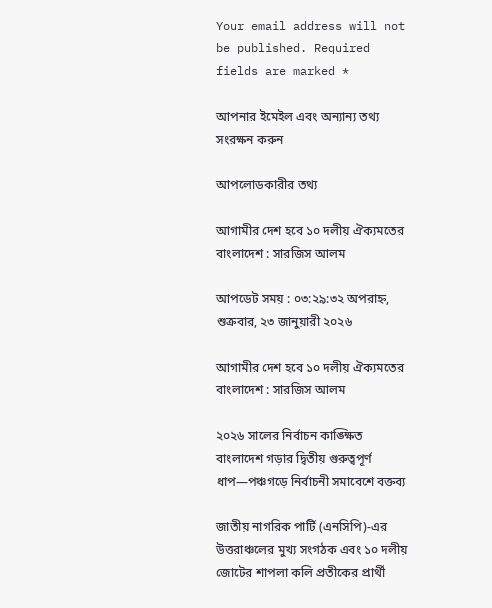Your email address will not be published. Required fields are marked *

আপনার ইমেইল এবং অন্যান্য তথ্য সংরক্ষন করুন

আপলোডকারীর তথ্য

আগামীর দেশ হবে ১০ দলীয় ঐক্যমতের বাংলাদেশ : সারজিস আলম

আপডেট সময় : ০৩:২৯:৩২ অপরাহ্ন, শুক্রবার, ২৩ জানুয়ারী ২০২৬

আগামীর দেশ হবে ১০ দলীয় ঐক্যমতের বাংলাদেশ : সারজিস আলম

২০২৬ সালের নির্বাচন কাঙ্ক্ষিত বাংলাদেশ গড়ার দ্বিতীয় গুরুত্বপূর্ণ ধাপ—পঞ্চগড়ে নির্বাচনী সমাবেশে বক্তব্য

জাতীয় নাগরিক পার্টি (এনসিপি)-এর উত্তরাঞ্চলের মুখ্য সংগঠক এবং ১০ দলীয় জোটের শাপলা কলি প্রতীকের প্রার্থী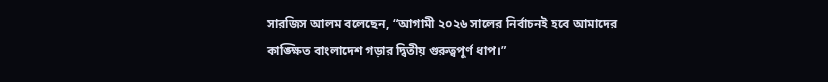সারজিস আলম বলেছেন, “আগামী ২০২৬ সালের নির্বাচনই হবে আমাদের কাঙ্ক্ষিত বাংলাদেশ গড়ার দ্বিতীয় গুরুত্বপূর্ণ ধাপ।”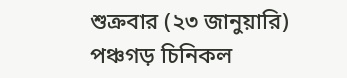শুক্রবার (২৩ জানুয়ারি) পঞ্চগড় চিনিকল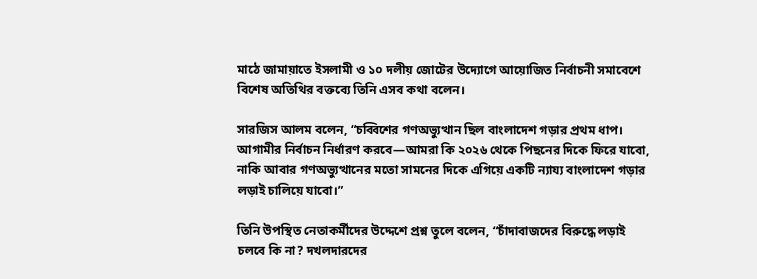মাঠে জামায়াতে ইসলামী ও ১০ দলীয় জোটের উদ্যোগে আয়োজিত নির্বাচনী সমাবেশে বিশেষ অতিথির বক্তব্যে তিনি এসব কথা বলেন।

সারজিস আলম বলেন, “চব্বিশের গণঅভ্যুত্থান ছিল বাংলাদেশ গড়ার প্রথম ধাপ। আগামীর নির্বাচন নির্ধারণ করবে—আমরা কি ২০২৬ থেকে পিছনের দিকে ফিরে যাবো, নাকি আবার গণঅভ্যুত্থানের মতো সামনের দিকে এগিয়ে একটি ন্যায্য বাংলাদেশ গড়ার লড়াই চালিয়ে যাবো।”

তিনি উপস্থিত নেতাকর্মীদের উদ্দেশে প্রশ্ন তুলে বলেন, “চাঁদাবাজদের বিরুদ্ধে লড়াই চলবে কি না? দখলদারদের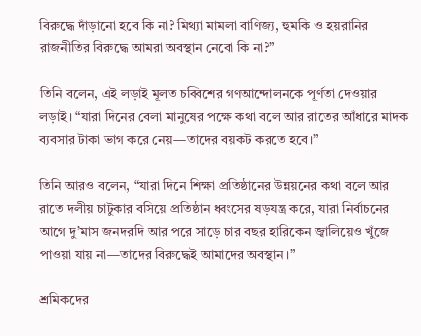বিরুদ্ধে দাঁড়ানো হবে কি না? মিথ্যা মামলা বাণিজ্য, হুমকি ও হয়রানির রাজনীতির বিরুদ্ধে আমরা অবস্থান নেবো কি না?”

তিনি বলেন, এই লড়াই মূলত চব্বিশের গণআন্দোলনকে পূর্ণতা দেওয়ার লড়াই। “যারা দিনের বেলা মানুষের পক্ষে কথা বলে আর রাতের আঁধারে মাদক ব্যবসার টাকা ভাগ করে নেয়—তাদের বয়কট করতে হবে।”

তিনি আরও বলেন, “যারা দিনে শিক্ষা প্রতিষ্ঠানের উন্নয়নের কথা বলে আর রাতে দলীয় চাটুকার বসিয়ে প্রতিষ্ঠান ধ্বংসের ষড়যন্ত্র করে, যারা নির্বাচনের আগে দু’মাস জনদরদি আর পরে সাড়ে চার বছর হারিকেন জ্বালিয়েও খুঁজে পাওয়া যায় না—তাদের বিরুদ্ধেই আমাদের অবস্থান।”

শ্রমিকদের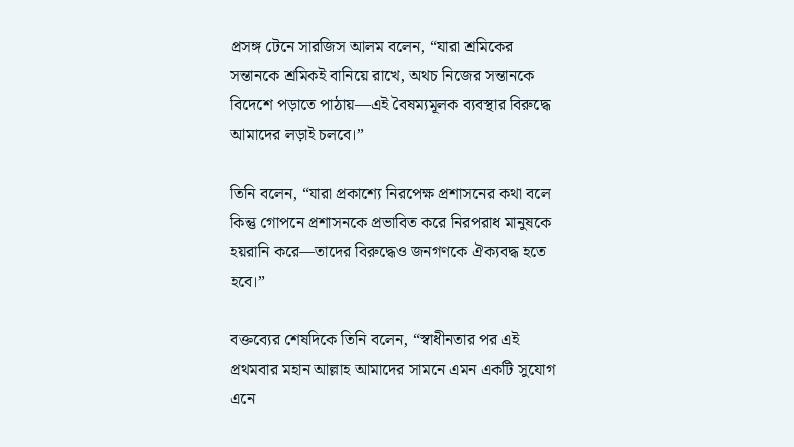প্রসঙ্গ টেনে সারজিস আলম বলেন, “যারা শ্রমিকের সন্তানকে শ্রমিকই বানিয়ে রাখে, অথচ নিজের সন্তানকে বিদেশে পড়াতে পাঠায়—এই বৈষম্যমূলক ব্যবস্থার বিরুদ্ধে আমাদের লড়াই চলবে।”

তিনি বলেন, “যারা প্রকাশ্যে নিরপেক্ষ প্রশাসনের কথা বলে কিন্তু গোপনে প্রশাসনকে প্রভাবিত করে নিরপরাধ মানুষকে হয়রানি করে—তাদের বিরুদ্ধেও জনগণকে ঐক্যবদ্ধ হতে হবে।”

বক্তব্যের শেষদিকে তিনি বলেন, “স্বাধীনতার পর এই প্রথমবার মহান আল্লাহ আমাদের সামনে এমন একটি সুযোগ এনে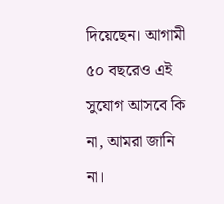দিয়েছেন। আগামী ৫০ বছরেও এই সুযোগ আসবে কি না, আমরা জানি না।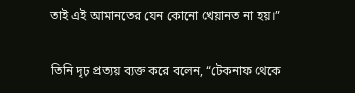তাই এই আমানতের যেন কোনো খেয়ানত না হয়।”

তিনি দৃঢ় প্রত্যয় ব্যক্ত করে বলেন, “টেকনাফ থেকে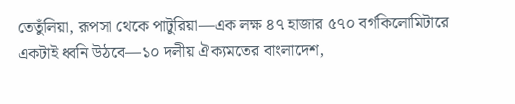তেতুঁলিয়া, রূপসা থেকে পাটুরিয়া—এক লক্ষ ৪৭ হাজার ৫৭০ বর্গকিলোমিটারে একটাই ধ্বনি উঠবে—১০ দলীয় ঐক্যমতের বাংলাদেশ,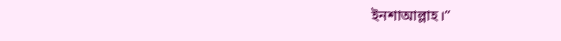ইনশাআল্লাহ।”